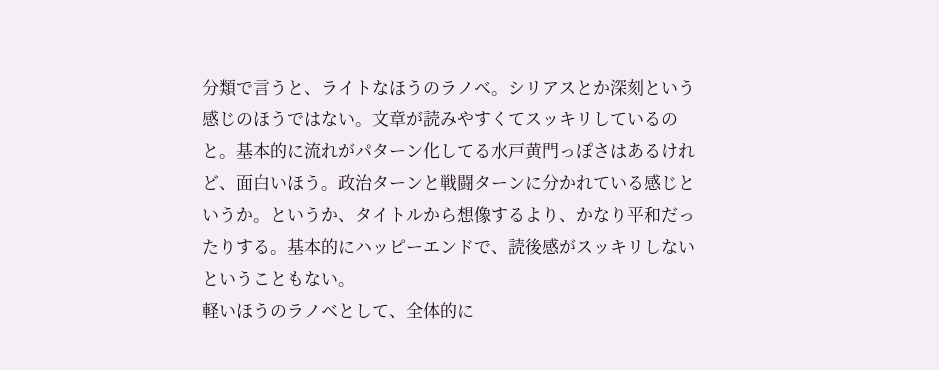分類で言うと、ライトなほうのラノベ。シリアスとか深刻という感じのほうではない。文章が読みやすくてスッキリしているのと。基本的に流れがパターン化してる水戸黄門っぽさはあるけれど、面白いほう。政治ターンと戦闘ターンに分かれている感じというか。というか、タイトルから想像するより、かなり平和だったりする。基本的にハッピーエンドで、読後感がスッキリしないということもない。
軽いほうのラノベとして、全体的に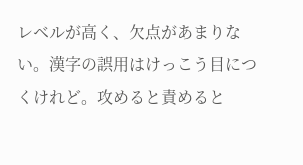レベルが高く、欠点があまりない。漢字の誤用はけっこう目につくけれど。攻めると責めると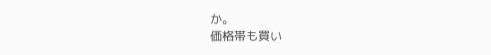か。
価格帯も買い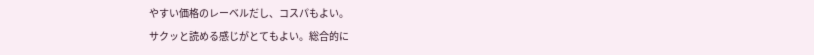やすい価格のレーベルだし、コスパもよい。
サクッと読める感じがとてもよい。総合的に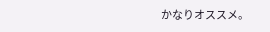かなりオススメ。